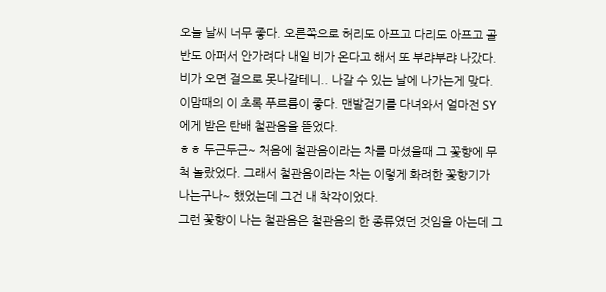오늘 날씨 너무 좋다. 오른쪽으로 허리도 아프고 다리도 아프고 골반도 아퍼서 안가려다 내일 비가 온다고 해서 또 부랴부랴 나갔다.
비가 오면 걸으로 못나갈테니.. 나갈 수 있는 날에 나가는게 맞다.
이맘때의 이 초록 푸르름이 좋다. 맨발걷기를 다녀와서 얼마전 SY에게 받은 탄배 철관음을 뜯었다.
ㅎㅎ 두근두근~ 처음에 철관음이라는 차를 마셨을때 그 꽃향에 무척 놀랐었다. 그래서 철관음이라는 차는 이렇게 화려한 꽃향기가 나는구나~ 했었는데 그건 내 착각이었다.
그런 꽃향이 나는 철관음은 철관음의 한 종류였던 것임을 아는데 그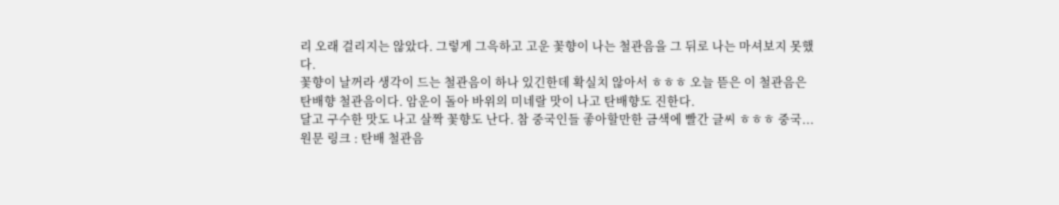리 오래 걸리지는 않았다. 그렇게 그윽하고 고운 꽃향이 나는 철관음을 그 뒤로 나는 마셔보지 못했다.
꽃향이 날꺼라 생각이 드는 철관음이 하나 있긴한데 확실치 않아서 ㅎㅎㅎ 오늘 뜯은 이 철관음은 탄배향 철관음이다. 암운이 돌아 바위의 미네랄 맛이 나고 탄배향도 진한다.
달고 구수한 맛도 나고 살짝 꽃향도 난다. 참 중국인들 좋아할만한 금색에 빨간 글씨 ㅎㅎㅎ 중국...
원문 링크 : 탄배 철관음